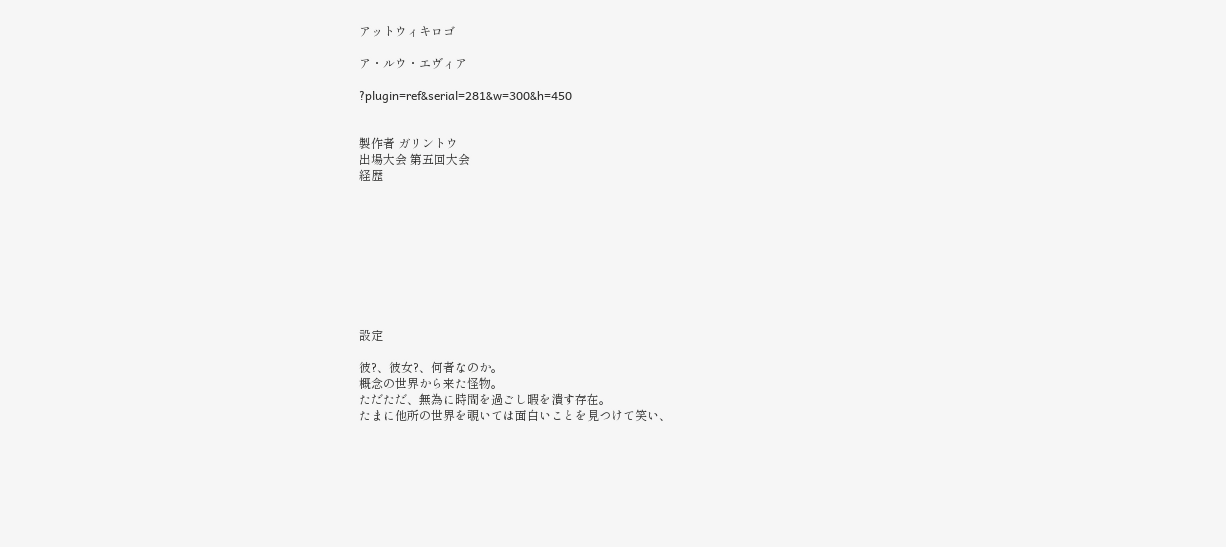アットウィキロゴ

ア・ルウ・エヴィア

?plugin=ref&serial=281&w=300&h=450


製作者 ガリントウ
出場大会 第五回大会
経歴









設定

彼?、彼女?、何者なのか。
概念の世界から来た怪物。
ただただ、無為に時間を過ごし暇を潰す存在。
たまに他所の世界を覗いては面白いことを見つけて笑い、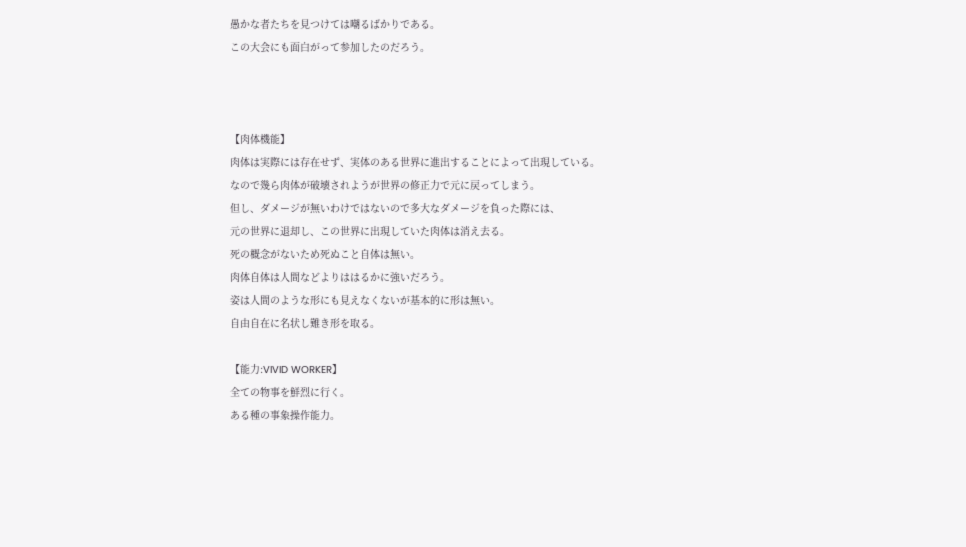愚かな者たちを見つけては嘲るばかりである。
この大会にも面白がって参加したのだろう。



【肉体機能】
肉体は実際には存在せず、実体のある世界に進出することによって出現している。
なので幾ら肉体が破壊されようが世界の修正力で元に戻ってしまう。
但し、ダメージが無いわけではないので多大なダメージを負った際には、
元の世界に退却し、この世界に出現していた肉体は消え去る。
死の概念がないため死ぬこと自体は無い。
肉体自体は人間などよりははるかに強いだろう。
姿は人間のような形にも見えなくないが基本的に形は無い。
自由自在に名状し難き形を取る。

【能力:VIVID WORKER】
全ての物事を鮮烈に行く。
ある種の事象操作能力。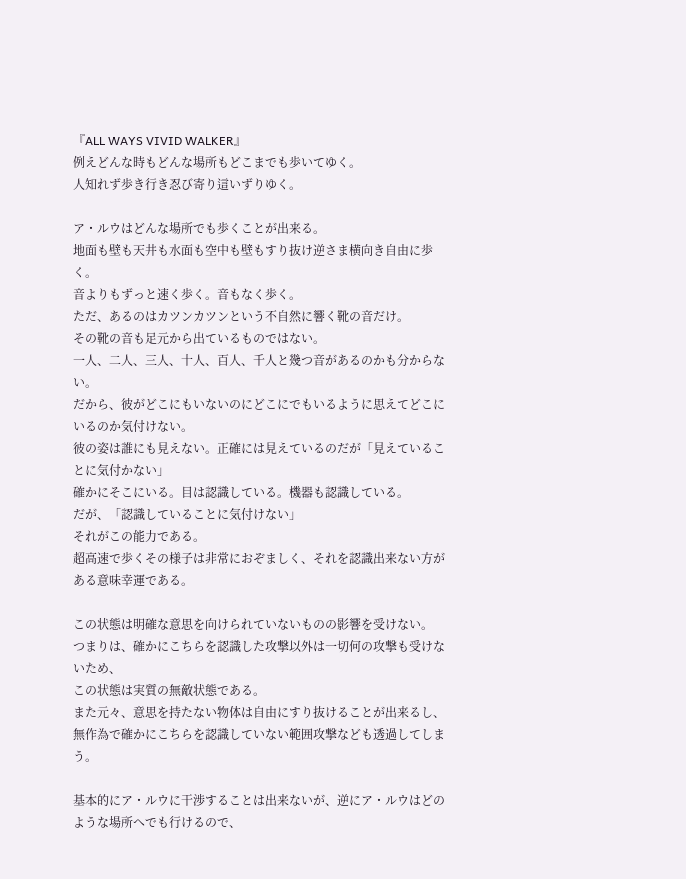『ALL WAYS VIVID WALKER』
例えどんな時もどんな場所もどこまでも歩いてゆく。
人知れず歩き行き忍び寄り這いずりゆく。

ア・ルウはどんな場所でも歩くことが出来る。
地面も壁も天井も水面も空中も壁もすり抜け逆さま横向き自由に歩く。
音よりもずっと速く歩く。音もなく歩く。
ただ、あるのはカツンカツンという不自然に響く靴の音だけ。
その靴の音も足元から出ているものではない。
一人、二人、三人、十人、百人、千人と幾つ音があるのかも分からない。
だから、彼がどこにもいないのにどこにでもいるように思えてどこにいるのか気付けない。
彼の姿は誰にも見えない。正確には見えているのだが「見えていることに気付かない」
確かにそこにいる。目は認識している。機器も認識している。
だが、「認識していることに気付けない」
それがこの能力である。
超高速で歩くその様子は非常におぞましく、それを認識出来ない方がある意味幸運である。

この状態は明確な意思を向けられていないものの影響を受けない。
つまりは、確かにこちらを認識した攻撃以外は一切何の攻撃も受けないため、
この状態は実質の無敵状態である。
また元々、意思を持たない物体は自由にすり抜けることが出来るし、
無作為で確かにこちらを認識していない範囲攻撃なども透過してしまう。

基本的にア・ルウに干渉することは出来ないが、逆にア・ルウはどのような場所へでも行けるので、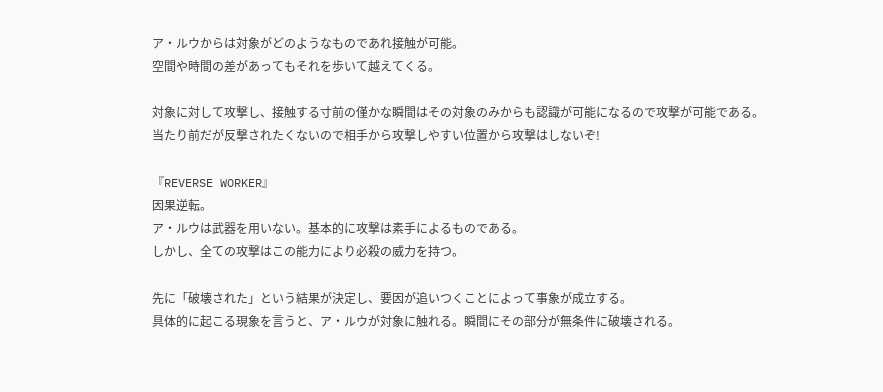ア・ルウからは対象がどのようなものであれ接触が可能。
空間や時間の差があってもそれを歩いて越えてくる。

対象に対して攻撃し、接触する寸前の僅かな瞬間はその対象のみからも認識が可能になるので攻撃が可能である。
当たり前だが反撃されたくないので相手から攻撃しやすい位置から攻撃はしないぞ!

『REVERSE WORKER』
因果逆転。
ア・ルウは武器を用いない。基本的に攻撃は素手によるものである。
しかし、全ての攻撃はこの能力により必殺の威力を持つ。

先に「破壊された」という結果が決定し、要因が追いつくことによって事象が成立する。
具体的に起こる現象を言うと、ア・ルウが対象に触れる。瞬間にその部分が無条件に破壊される。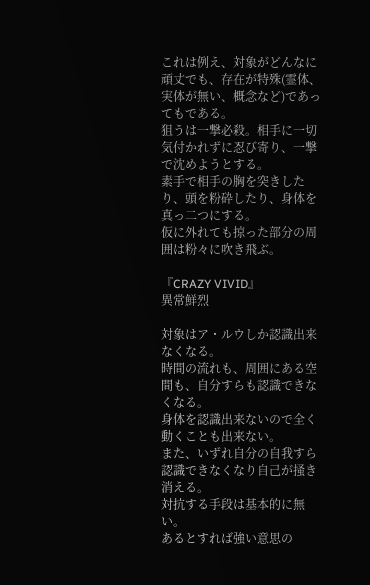これは例え、対象がどんなに頑丈でも、存在が特殊(霊体、実体が無い、概念など)であってもである。
狙うは一撃必殺。相手に一切気付かれずに忍び寄り、一撃で沈めようとする。
素手で相手の胸を突きしたり、頭を粉砕したり、身体を真っ二つにする。
仮に外れても掠った部分の周囲は粉々に吹き飛ぶ。

『CRAZY VIVID』
異常鮮烈

対象はア・ルウしか認識出来なくなる。
時間の流れも、周囲にある空間も、自分すらも認識できなくなる。
身体を認識出来ないので全く動くことも出来ない。
また、いずれ自分の自我すら認識できなくなり自己が掻き消える。
対抗する手段は基本的に無い。
あるとすれば強い意思の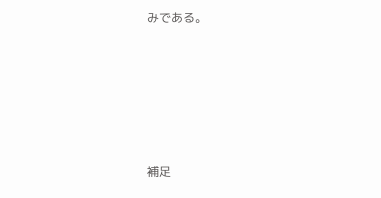みである。





補足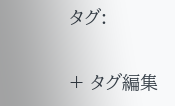タグ:

+ タグ編集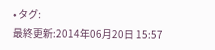• タグ:
最終更新:2014年06月20日 15:57